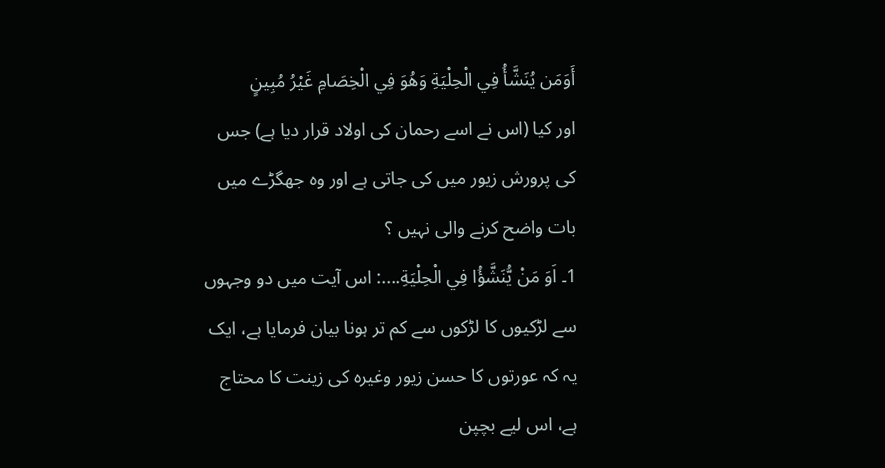أَوَمَن يُنَشَّأُ فِي الْحِلْيَةِ وَهُوَ فِي الْخِصَامِ غَيْرُ مُبِينٍ
اور کیا (اس نے اسے رحمان کی اولاد قرار دیا ہے) جس کی پرورش زیور میں کی جاتی ہے اور وہ جھگڑے میں بات واضح کرنے والی نہیں ؟
1۔ اَوَ مَنْ يُّنَشَّؤُا فِي الْحِلْيَةِ....: اس آیت میں دو وجہوں سے لڑکیوں کا لڑکوں سے کم تر ہونا بیان فرمایا ہے، ایک یہ کہ عورتوں کا حسن زیور وغیرہ کی زینت کا محتاج ہے، اس لیے بچپن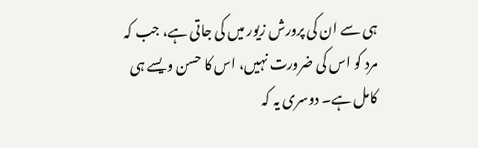ہی سے ان کی پرورش زیور میں کی جاتی ہے، جب کہ مرد کو اس کی ضرورت نہیں، اس کا حسن ویسے ہی کامل ہے۔ دوسری یہ کہ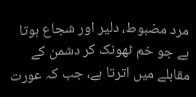مرد مضبوط، دلیر اور شجاع ہوتا ہے جو خم ٹھونک کر دشمن کے مقابلے میں اترتا ہے، جب کہ عورت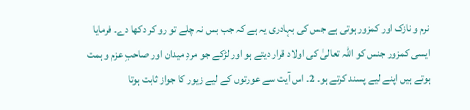نرم و نازک اور کمزور ہوتی ہے جس کی بہادری یہ ہے کہ جب بس نہ چلے تو رو کر دکھا دے۔ فرمایا ایسی کمزور جنس کو اللہ تعالیٰ کی اولاد قرار دیتے ہو اور لڑکے جو مردِ میدان اور صاحبِ عزم و ہمت ہوتے ہیں اپنے لیے پسند کرتے ہو۔ 2۔ اس آیت سے عورتوں کے لیے زیور کا جواز ثابت ہوتا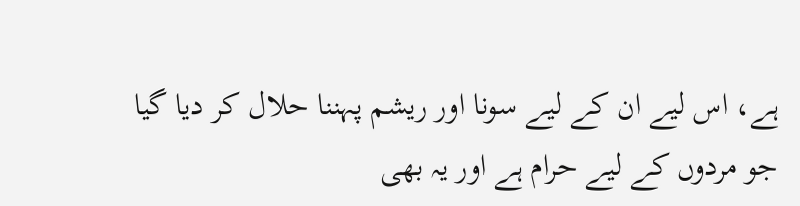ہے، اس لیے ان کے لیے سونا اور ریشم پہننا حلال کر دیا گیا جو مردوں کے لیے حرام ہے اور یہ بھی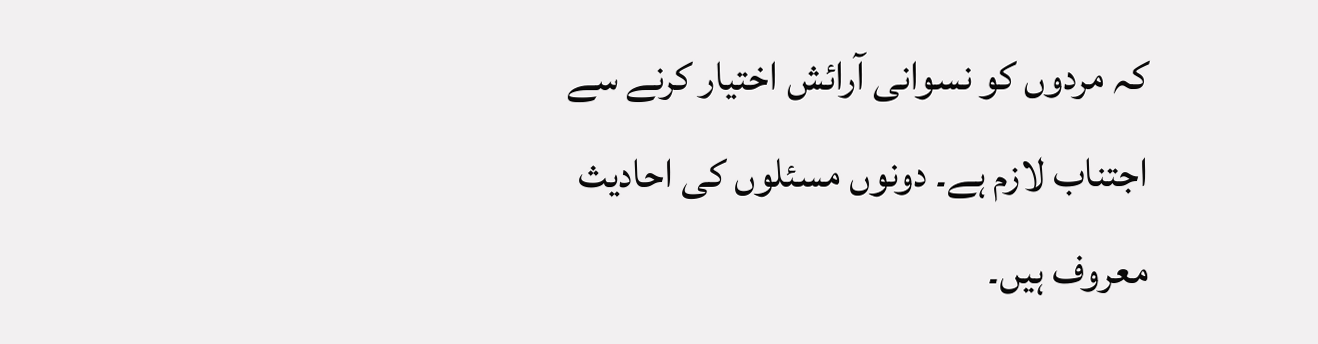کہ مردوں کو نسوانی آرائش اختیار کرنے سے اجتناب لازم ہے۔ دونوں مسئلوں کی احادیث معروف ہیں۔